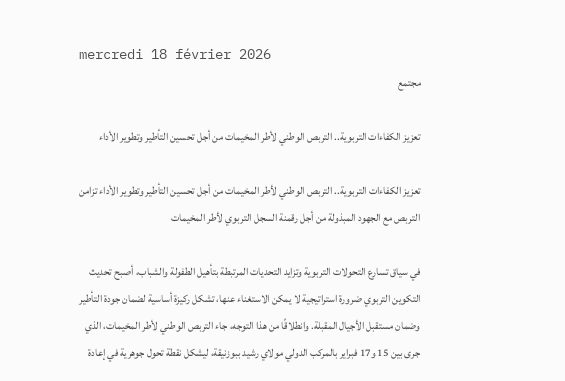mercredi 18 février 2026
مجتمع

تعزيز الكفاءات التربوية.. التربص الوطني لأطر المخيمات من أجل تحسين التأطير وتطوير الأداء

تعزيز الكفاءات التربوية.. التربص الوطني لأطر المخيمات من أجل تحسين التأطير وتطوير الأداء تزامن التربص مع الجهود المبذولة من أجل رقمنة السجل التربوي لأطر المخيمات

في سياق تسارع التحولات التربوية وتزايد التحديات المرتبطة بتأهيل الطفولة والشباب، أصبح تحديث التكوين التربوي ضرورة استراتيجية لا يمكن الاستغناء عنها، تشكل ركيزة أساسية لضمان جودة التأطير وضمان مستقبل الأجيال المقبلة. وانطلاقًا من هذا التوجه، جاء التربص الوطني لأطر المخيمات، الذي جرى بين 15 و17 فبراير بالمركب الدولي مولاي رشيد ببوزنيقة، ليشكل نقطة تحول جوهرية في إعادة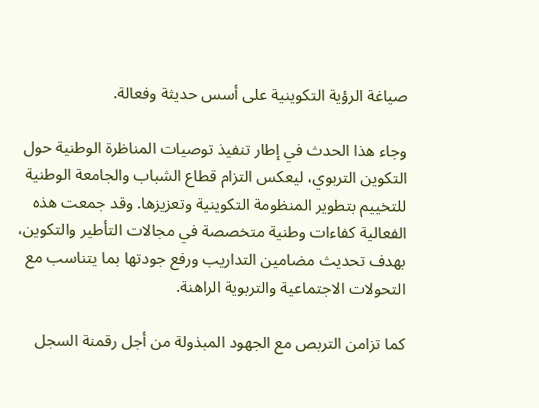صياغة الرؤية التكوينية على أسس حديثة وفعالة.

وجاء هذا الحدث في إطار تنفيذ توصيات المناظرة الوطنية حول التكوين التربوي، ليعكس التزام قطاع الشباب والجامعة الوطنية للتخييم بتطوير المنظومة التكوينية وتعزيزها. وقد جمعت هذه الفعالية كفاءات وطنية متخصصة في مجالات التأطير والتكوين، بهدف تحديث مضامين التداريب ورفع جودتها بما يتناسب مع التحولات الاجتماعية والتربوية الراهنة.

كما تزامن التربص مع الجهود المبذولة من أجل رقمنة السجل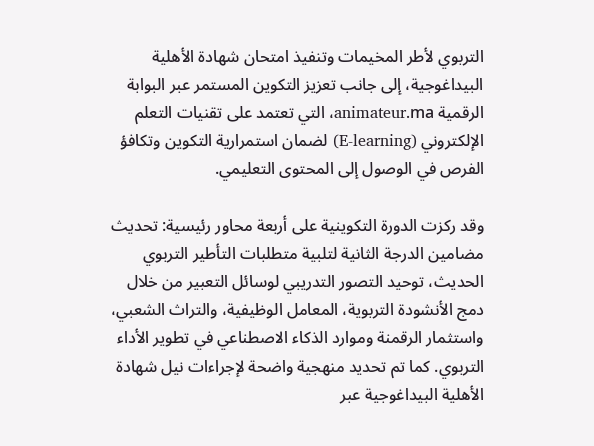التربوي لأطر المخيمات وتنفيذ امتحان شهادة الأهلية البيداغوجية، إلى جانب تعزيز التكوين المستمر عبر البوابة الرقمية animateur.ma، التي تعتمد على تقنيات التعلم الإلكتروني (E-learning) لضمان استمرارية التكوين وتكافؤ الفرص في الوصول إلى المحتوى التعليمي.

وقد ركزت الدورة التكوينية على أربعة محاور رئيسية: تحديث مضامين الدرجة الثانية لتلبية متطلبات التأطير التربوي الحديث، توحيد التصور التدريبي لوسائل التعبير من خلال دمج الأنشودة التربوية، المعامل الوظيفية، والتراث الشعبي، واستثمار الرقمنة وموارد الذكاء الاصطناعي في تطوير الأداء التربوي. كما تم تحديد منهجية واضحة لإجراءات نيل شهادة الأهلية البيداغوجية عبر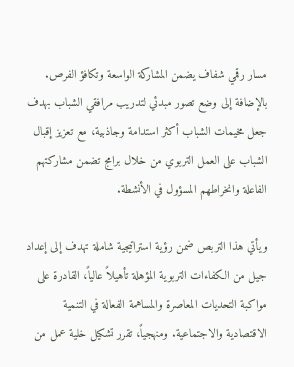مسار رقمي شفاف يضمن المشاركة الواسعة وتكافؤ الفرص. بالإضافة إلى وضع تصور مبدئي لتدريب مرافقي الشباب بهدف جعل مخيمات الشباب أكثر استدامة وجاذبية، مع تعزيز إقبال الشباب على العمل التربوي من خلال برامج تضمن مشاركتهم الفاعلة وانخراطهم المسؤول في الأنشطة.

ويأتي هذا التربص ضمن رؤية استراتيجية شاملة تهدف إلى إعداد جيل من الكفاءات التربوية المؤهلة تأهيلاً عالياً، القادرة على مواكبة التحديات المعاصرة والمساهمة الفعالة في التنمية الاقتصادية والاجتماعية. ومنهجياً، تقرر تشكيل خلية عمل من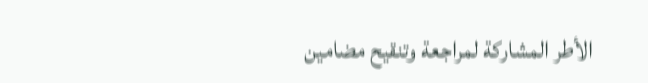الأطر المشاركة لمراجعة وتنقيح مضامين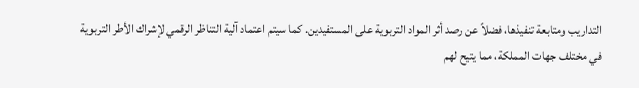التداريب ومتابعة تنفيذها، فضلاً عن رصد أثر المواد التربوية على المستفيدين. كما سيتم اعتماد آلية التناظر الرقمي لإشراك الأطر التربوية في مختلف جهات المملكة، مما يتيح لهم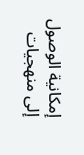إمكانية الوصول إلى منهجيات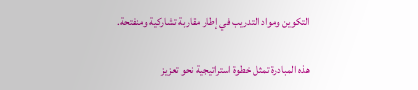التكوين ومواد التدريب في إطار مقاربة تشاركية ومنفتحة.

هذه المبادرة تمثل خطوة استراتيجية نحو تعزيز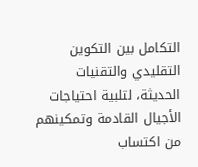التكامل بين التكوين التقليدي والتقنيات الحديثة، لتلبية احتياجات الأجيال القادمة وتمكينهم من اكتساب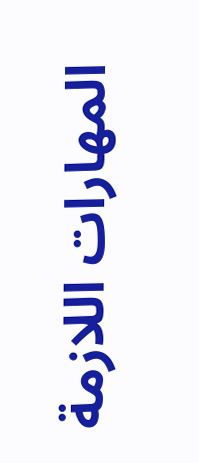المهارات اللازمة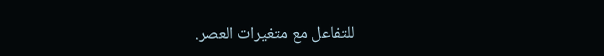للتفاعل مع متغيرات العصر.